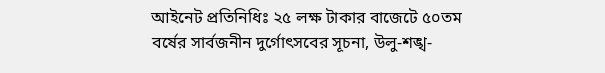আইনেট প্রতিনিধিঃ ২৫ লক্ষ টাকার বাজেটে ৫০তম বর্ষের সার্বজনীন দুর্গোৎসবের সূচনা, উলু-শঙ্খ-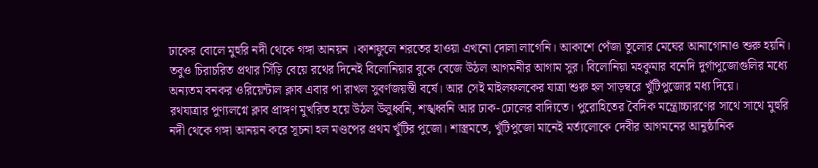ঢাকের বোলে মুহুরি নদী থেকে গঙ্গা আনয়ন ।কাশফুলে শরতের হাওয়া এখনো দোলা লাগেনি। আকাশে পেঁজা তুলোর মেঘের আনাগোনাও শুরু হয়নি। তবুও চিরাচরিত প্রথার সিঁড়ি বেয়ে রথের দিনেই বিলোনিয়ার বুকে বেজে উঠল আগমনীর আগাম সুর। বিলোনিয়া মহকুমার বনেদি দুর্গাপুজোগুলির মধ্যে অন্যতম বনকর ওরিয়েন্টাল ক্লাব এবার পা রাখল সুবর্ণজয়ন্তী বর্ষে। আর সেই মাইলফলকের যাত্রা শুরু হল সাড়ম্বরে খুঁটিপুজোর মধ্য দিয়ে।
রথযাত্রার পুণ্যলগ্নে ক্লাব প্রাঙ্গণ মুখরিত হয়ে উঠল উলুধ্বনি, শঙ্খধ্বনি আর ঢাক-ঢোলের বাদ্যিতে। পুরোহিতের বৈদিক মন্ত্রোচ্চারণের সাথে সাথে মুহুরি নদী থেকে গঙ্গা আনয়ন করে সূচনা হল মণ্ডপের প্রথম খুঁটির পুজো। শাস্ত্রমতে, খুঁটিপুজো মানেই মর্ত্যলোকে দেবীর আগমনের আনুষ্ঠানিক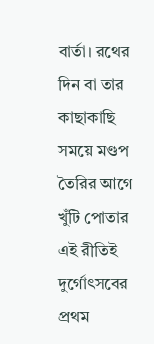বার্তা। রথের দিন বা তার কাছাকাছি সময়ে মণ্ডপ তৈরির আগে খুঁটি পোতার এই রীতিই দুর্গোৎসবের প্রথম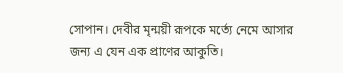সোপান। দেবীর মৃন্ময়ী রূপকে মর্ত্যে নেমে আসার জন্য এ যেন এক প্রাণের আকুতি।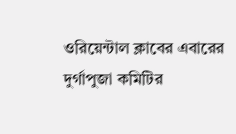ওরিয়েন্টাল ক্লাবের এবারের
দুর্গাপুজা কমিটির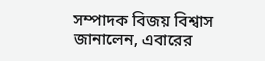সম্পাদক বিজয় বিশ্বাস জানালেন, এবারের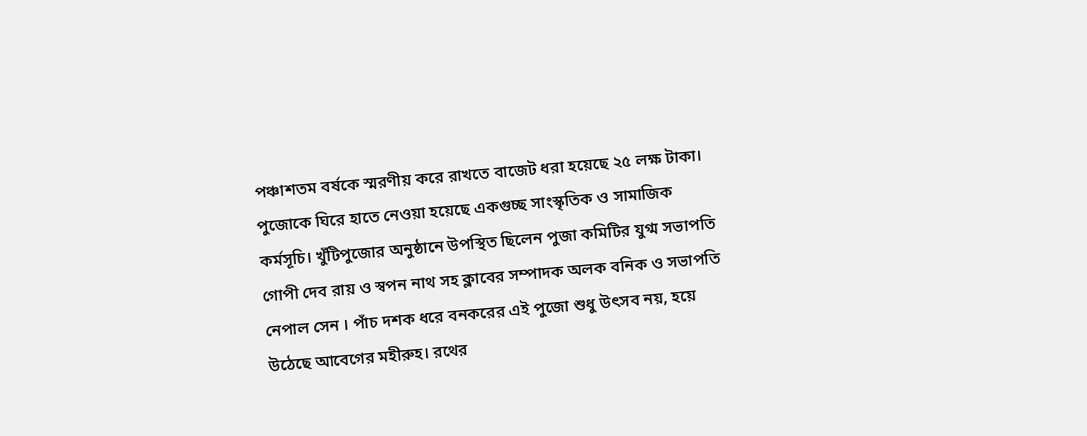পঞ্চাশতম বর্ষকে স্মরণীয় করে রাখতে বাজেট ধরা হয়েছে ২৫ লক্ষ টাকা। পুজোকে ঘিরে হাতে নেওয়া হয়েছে একগুচ্ছ সাংস্কৃতিক ও সামাজিক কর্মসূচি। খুঁটিপুজোর অনুষ্ঠানে উপস্থিত ছিলেন পুজা কমিটির যুগ্ম সভাপতি গোপী দেব রায় ও স্বপন নাথ সহ ক্লাবের সম্পাদক অলক বনিক ও সভাপতি নেপাল সেন । পাঁচ দশক ধরে বনকরের এই পুজো শুধু উৎসব নয়, হয়ে উঠেছে আবেগের মহীরুহ। রথের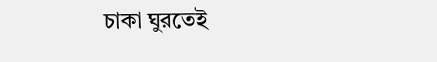চাকা ঘুরতেই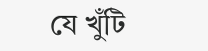যে খুঁটি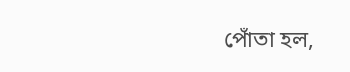পোঁতা হল,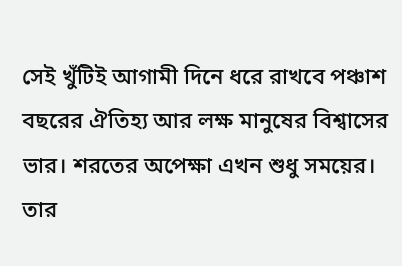সেই খুঁটিই আগামী দিনে ধরে রাখবে পঞ্চাশ বছরের ঐতিহ্য আর লক্ষ মানুষের বিশ্বাসের ভার। শরতের অপেক্ষা এখন শুধু সময়ের। তার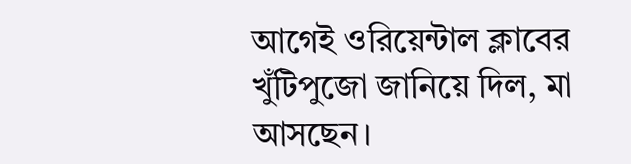আগেই ওরিয়েন্টাল ক্লাবের খুঁটিপুজো জানিয়ে দিল, মা আসছেন।